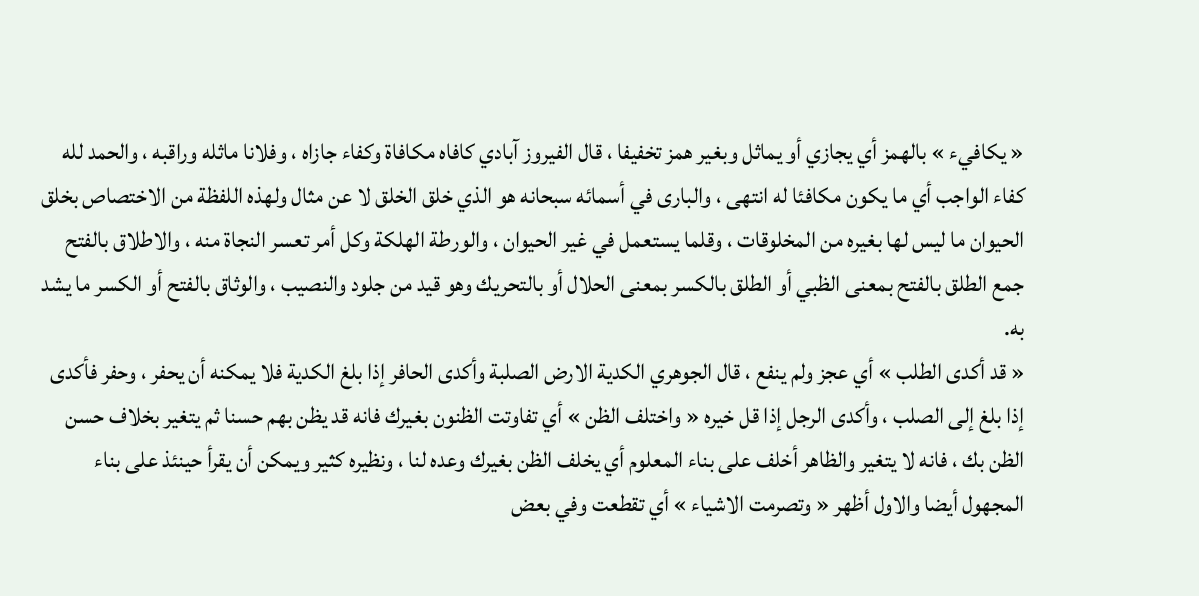« يكافيء » بالهمز أي يجازي أو يماثل وبغير همز تخفيفا ، قال الفيروز آبادي كافاه مكافاة وكفاء جازاه ، وفلانا ماثله وراقبه ، والحمد لله كفاء الواجب أي ما يكون مكافئا له انتهى ، والبارى في أسمائه سبحانه هو الذي خلق الخلق لا عن مثال ولهذه اللفظة من الاختصاص بخلق الحيوان ما ليس لها بغيره من المخلوقات ، وقلما يستعمل في غير الحيوان ، والورطة الهلكة وكل أمر تعسر النجاة منه ، والاطلاق بالفتح جمع الطلق بالفتح بمعنى الظبي أو الطلق بالكسر بمعنى الحلال أو بالتحريك وهو قيد من جلود والنصيب ، والوثاق بالفتح أو الكسر ما يشد به.
« قد أكدى الطلب » أي عجز ولم ينفع ، قال الجوهري الكدية الارض الصلبة وأكدى الحافر إذا بلغ الكدية فلا يمكنه أن يحفر ، وحفر فأكدى إذا بلغ إلى الصلب ، وأكدى الرجل إذا قل خيره « واختلف الظن » أي تفاوتت الظنون بغيرك فانه قد يظن بهم حسنا ثم يتغير بخلاف حسن الظن بك ، فانه لا يتغير والظاهر أخلف على بناء المعلوم أي يخلف الظن بغيرك وعده لنا ، ونظيره كثير ويمكن أن يقرأ حينئذ على بناء المجهول أيضا والاول أظهر « وتصرمت الاشياء » أي تقطعت وفي بعض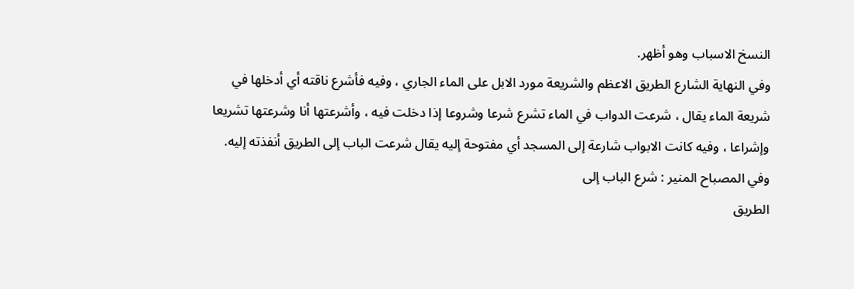النسخ الاسباب وهو أظهر.
وفي النهاية الشارع الطريق الاعظم والشريعة مورد الابل على الماء الجاري ، وفيه فأشرع ناقته أي أدخلها في شريعة الماء يقال ، شرعت الدواب في الماء تشرع شرعا وشروعا إذا دخلت فيه ، وأشرعتها أنا وشرعتها تشريعا وإشراعا ، وفيه كانت الابواب شارعة إلى المسجد أي مفتوحة إليه يقال شرعت الباب إلى الطريق أنفذته إليه.
وفي المصباح المنير : شرع الباب إلى
الطريق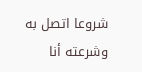شروعا اتصل به وشرعته أنا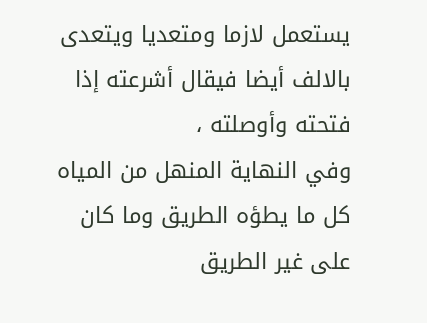يستعمل لازما ومتعديا ويتعدى بالالف أيضا فيقال أشرعته إذا فتحته وأوصلته ،
وفي النهاية المنهل من المياه كل ما يطؤه الطريق وما كان على غير الطريق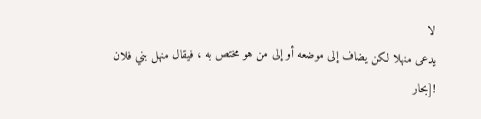لا
يدعى منهلا لكن يضاف إلى موضعه أو إلى من هو مختص به ، فيقال منهل بني فلان
![بحار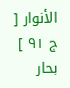الأنوار [ ج ٩١ ] بحار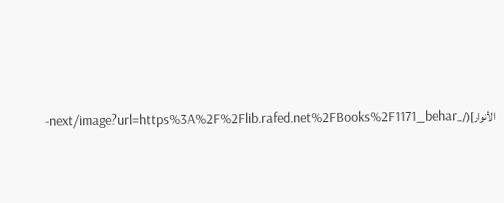الأنوار](/_next/image?url=https%3A%2F%2Flib.rafed.net%2FBooks%2F1171_behar-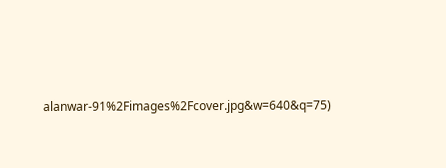alanwar-91%2Fimages%2Fcover.jpg&w=640&q=75)